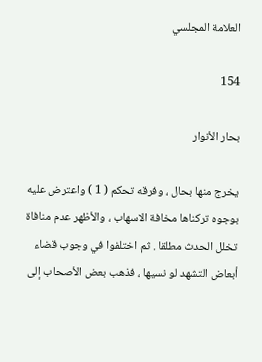العلامة المجلسي

154

بحار الأنوار

يخرج منها بحال ، وفرقه تحكم ( 1 ) واعترض عليه بوجوه تركناها مخافة الاسهاب ، والأظهر عدم منافاة تخلل الحدث مطلقا . ثم اختلفوا في وجوب قضاء أبعاض التشهد لو نسيها ، فذهب بعض الأصحاب إلى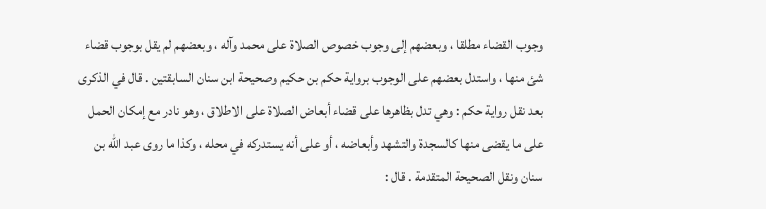وجوب القضاء مطلقا ، وبعضهم إلى وجوب خصوص الصلاة على محمد وآله ، وبعضهم لم يقل بوجوب قضاء شئ منها ، واستدل بعضهم على الوجوب برواية حكم بن حكيم وصحيحة ابن سنان السابقتين . قال في الذكرى بعد نقل رواية حكم : وهي تدل بظاهرها على قضاء أبعاض الصلاة على الاطلاق ، وهو نادر مع إمكان الحمل على ما يقضى منها كالسجدة والتشهد وأبعاضه ، أو على أنه يستدركه في محله ، وكذا ما روى عبد الله بن سنان ونقل الصحيحة المتقدمة . قال :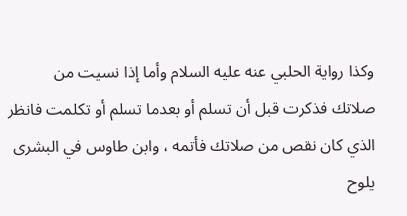وكذا رواية الحلبي عنه عليه السلام وأما إذا نسيت من صلاتك فذكرت قبل أن تسلم أو بعدما تسلم أو تكلمت فانظر الذي كان نقص من صلاتك فأتمه ، وابن طاوس في البشرى يلوح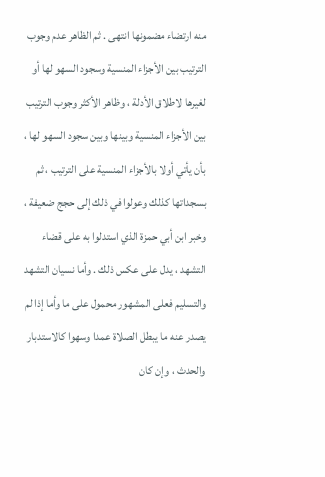منه ارتضاء مضمونها انتهى . ثم الظاهر عدم وجوب الترتيب بين الأجزاء المنسية وسجود السهو لها أو لغيرها لاطلاق الأدلة ، وظاهر الأكثر وجوب الترتيب بين الأجزاء المنسية وبينها وبين سجود السهو لها ، بأن يأتي أولا بالأجزاء المنسية على الترتيب ، ثم بسجداتها كذلك وعولوا في ذلك إلى حجج ضعيفة ، وخبر ابن أبي حمزة الذي استدلوا به على قضاء التشهد ، يدل على عكس ذلك . وأما نسيان التشهد والتسليم فعلى المشهور محمول على ما وأما إذا لم يصدر عنه ما يبطل الصلاة عمدا وسهوا كالاستدبار والحدث ، وإن كان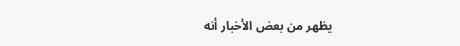يظهر من بعض الأخبار أنه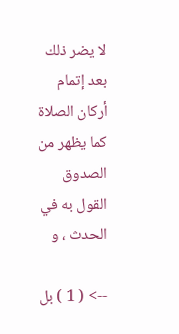لا يضر ذلك بعد إتمام أركان الصلاة كما يظهر من الصدوق القول به في الحدث ، و

--> ( 1 ) بل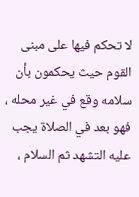لا تحكم فيها على مبنى القوم حيث يحكمون بأن سلامه وقع في غير محله ، فهو بعد في الصلاة يجب عليه التشهد ثم السلام ،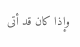وإذا كان قد أتى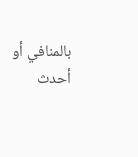بالمنافي أو أحدث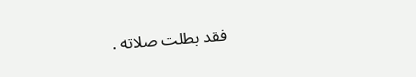فقد بطلت صلاته .